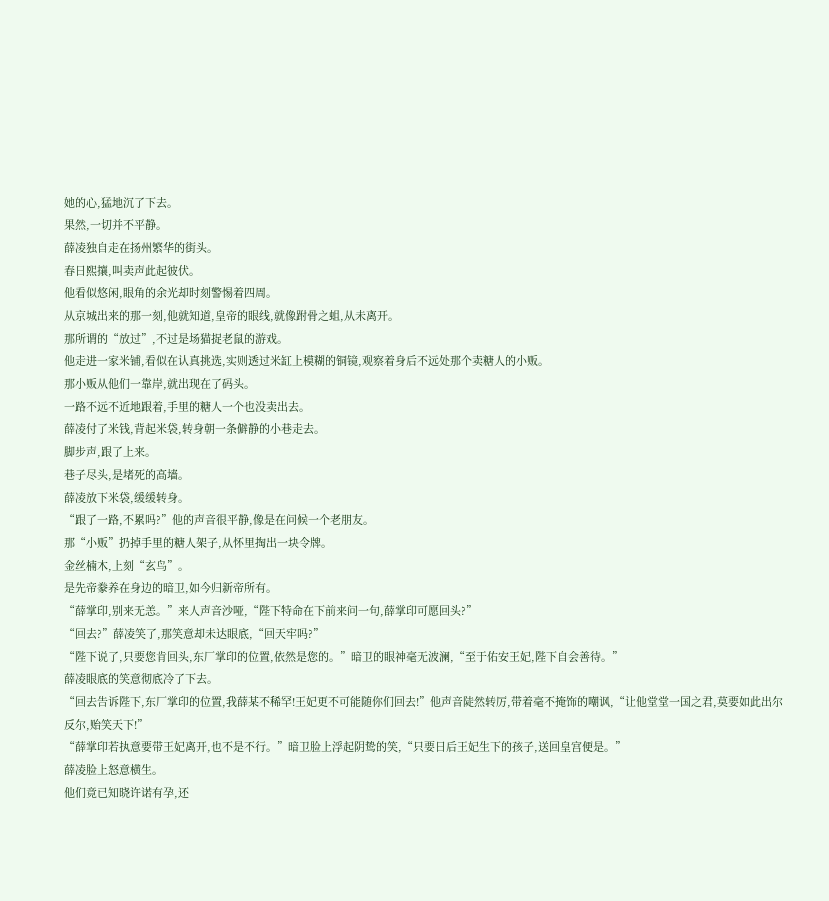她的心,猛地沉了下去。
果然,一切并不平静。
薛凌独自走在扬州繁华的街头。
春日熙攘,叫卖声此起彼伏。
他看似悠闲,眼角的余光却时刻警惕着四周。
从京城出来的那一刻,他就知道,皇帝的眼线,就像跗骨之蛆,从未离开。
那所谓的“放过”,不过是场猫捉老鼠的游戏。
他走进一家米铺,看似在认真挑选,实则透过米缸上模糊的铜镜,观察着身后不远处那个卖糖人的小贩。
那小贩从他们一靠岸,就出现在了码头。
一路不远不近地跟着,手里的糖人一个也没卖出去。
薛凌付了米钱,背起米袋,转身朝一条僻静的小巷走去。
脚步声,跟了上来。
巷子尽头,是堵死的高墙。
薛凌放下米袋,缓缓转身。
“跟了一路,不累吗?”他的声音很平静,像是在问候一个老朋友。
那“小贩”扔掉手里的糖人架子,从怀里掏出一块令牌。
金丝楠木,上刻“玄鸟”。
是先帝豢养在身边的暗卫,如今归新帝所有。
“薛掌印,别来无恙。”来人声音沙哑,“陛下特命在下前来问一句,薛掌印可愿回头?”
“回去?”薛凌笑了,那笑意却未达眼底,“回天牢吗?”
“陛下说了,只要您肯回头,东厂掌印的位置,依然是您的。”暗卫的眼神毫无波澜,“至于佑安王妃,陛下自会善待。”
薛凌眼底的笑意彻底冷了下去。
“回去告诉陛下,东厂掌印的位置,我薛某不稀罕!王妃更不可能随你们回去!”他声音陡然转厉,带着毫不掩饰的嘲讽,“让他堂堂一国之君,莫要如此出尔反尔,贻笑天下!”
“薛掌印若执意要带王妃离开,也不是不行。”暗卫脸上浮起阴鸷的笑,“只要日后王妃生下的孩子,送回皇宫便是。”
薛凌脸上怒意横生。
他们竟已知晓许诺有孕,还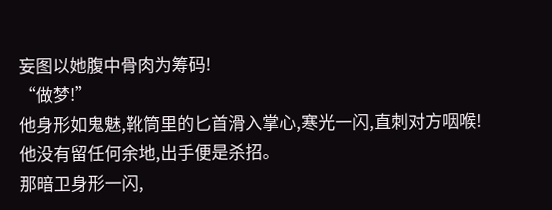妄图以她腹中骨肉为筹码!
“做梦!”
他身形如鬼魅,靴筒里的匕首滑入掌心,寒光一闪,直刺对方咽喉!
他没有留任何余地,出手便是杀招。
那暗卫身形一闪,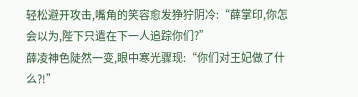轻松避开攻击,嘴角的笑容愈发狰狞阴冷:“薛掌印,你怎会以为,陛下只遣在下一人追踪你们?”
薛凌神色陡然一变,眼中寒光骤现:“你们对王妃做了什么?!”